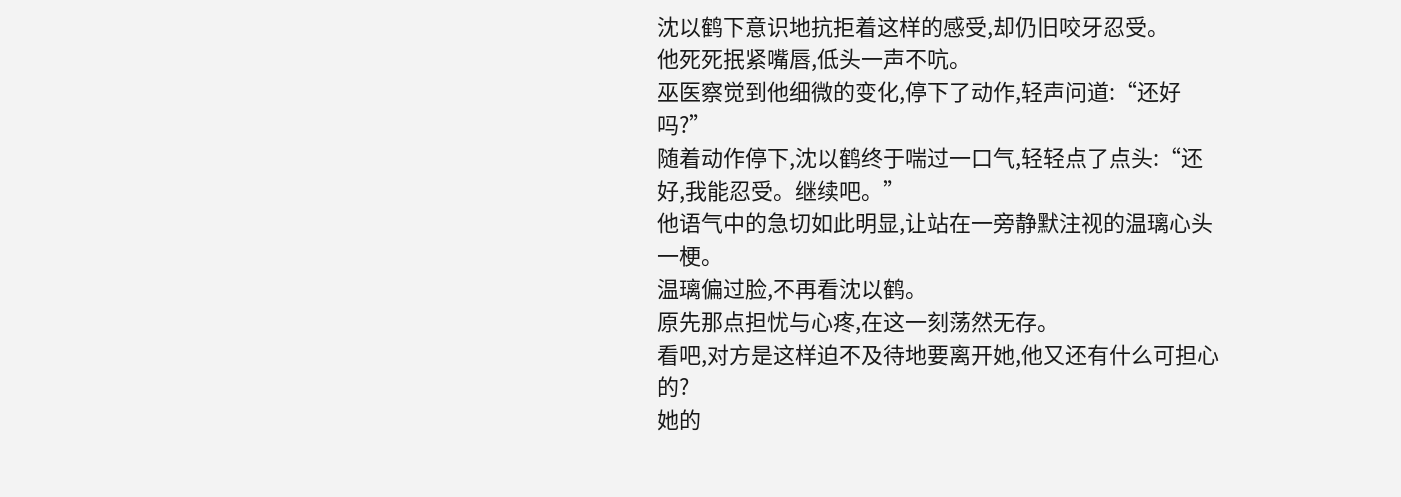沈以鹤下意识地抗拒着这样的感受,却仍旧咬牙忍受。
他死死抿紧嘴唇,低头一声不吭。
巫医察觉到他细微的变化,停下了动作,轻声问道:“还好吗?”
随着动作停下,沈以鹤终于喘过一口气,轻轻点了点头:“还好,我能忍受。继续吧。”
他语气中的急切如此明显,让站在一旁静默注视的温璃心头一梗。
温璃偏过脸,不再看沈以鹤。
原先那点担忧与心疼,在这一刻荡然无存。
看吧,对方是这样迫不及待地要离开她,他又还有什么可担心的?
她的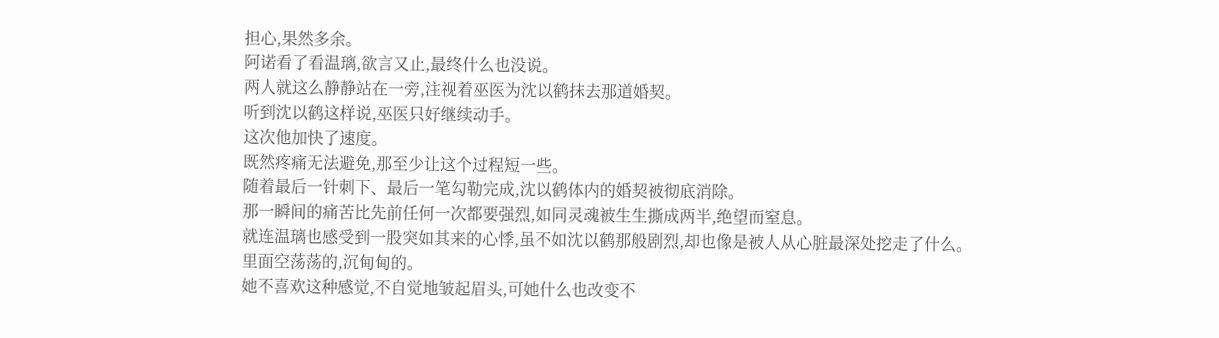担心,果然多余。
阿诺看了看温璃,欲言又止,最终什么也没说。
两人就这么静静站在一旁,注视着巫医为沈以鹤抹去那道婚契。
听到沈以鹤这样说,巫医只好继续动手。
这次他加快了速度。
既然疼痛无法避免,那至少让这个过程短一些。
随着最后一针刺下、最后一笔勾勒完成,沈以鹤体内的婚契被彻底消除。
那一瞬间的痛苦比先前任何一次都要强烈,如同灵魂被生生撕成两半,绝望而窒息。
就连温璃也感受到一股突如其来的心悸,虽不如沈以鹤那般剧烈,却也像是被人从心脏最深处挖走了什么。
里面空荡荡的,沉甸甸的。
她不喜欢这种感觉,不自觉地皱起眉头,可她什么也改变不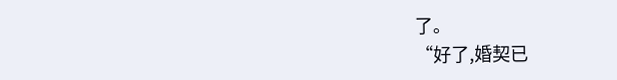了。
“好了,婚契已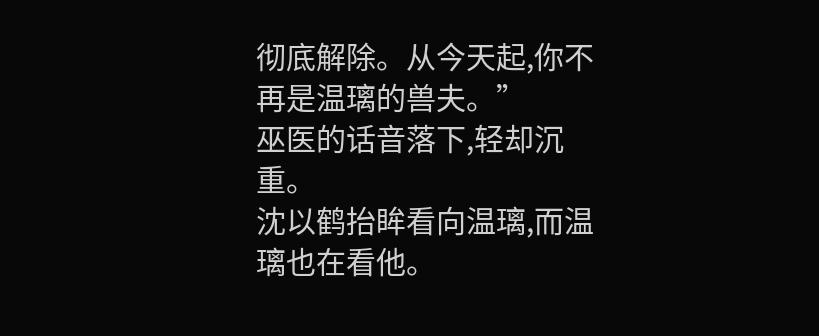彻底解除。从今天起,你不再是温璃的兽夫。”
巫医的话音落下,轻却沉重。
沈以鹤抬眸看向温璃,而温璃也在看他。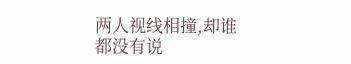两人视线相撞,却谁都没有说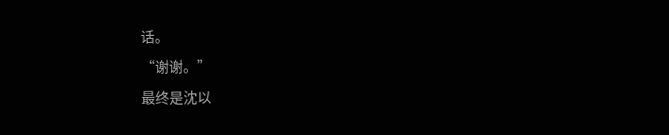话。
“谢谢。”
最终是沈以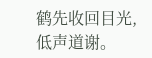鹤先收回目光,低声道谢。